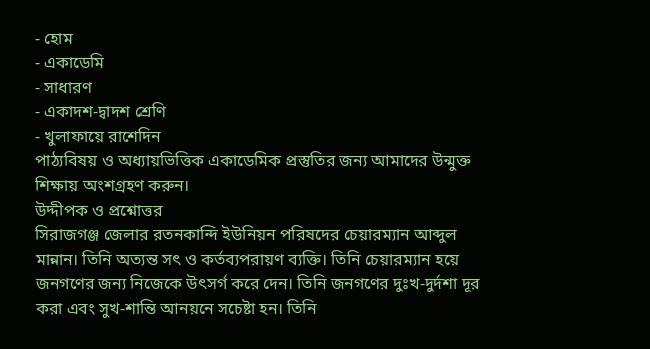- হোম
- একাডেমি
- সাধারণ
- একাদশ-দ্বাদশ শ্রেণি
- খুলাফায়ে রাশেদিন
পাঠ্যবিষয় ও অধ্যায়ভিত্তিক একাডেমিক প্রস্তুতির জন্য আমাদের উন্মুক্ত শিক্ষায় অংশগ্রহণ করুন।
উদ্দীপক ও প্রশ্নোত্তর
সিরাজগঞ্জ জেলার রতনকান্দি ইউনিয়ন পরিষদের চেয়ারম্যান আব্দুল মান্নান। তিনি অত্যন্ত সৎ ও কর্তব্যপরায়ণ ব্যক্তি। তিনি চেয়ারম্যান হয়ে জনগণের জন্য নিজেকে উৎসর্গ করে দেন। তিনি জনগণের দুঃখ-দুর্দশা দূর করা এবং সুখ-শান্তি আনয়নে সচেষ্টা হন। তিনি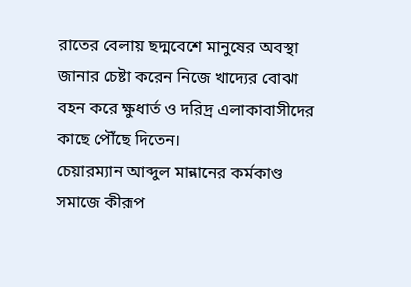রাতের বেলায় ছদ্মবেশে মানুষের অবস্থা জানার চেষ্টা করেন নিজে খাদ্যের বোঝা বহন করে ক্ষুধার্ত ও দরিদ্র এলাকাবাসীদের কাছে পৌঁছে দিতেন।
চেয়ারম্যান আব্দুল মান্নানের কর্মকাণ্ড সমাজে কীরূপ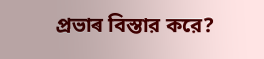প্ৰভাৰ বিস্তার করে?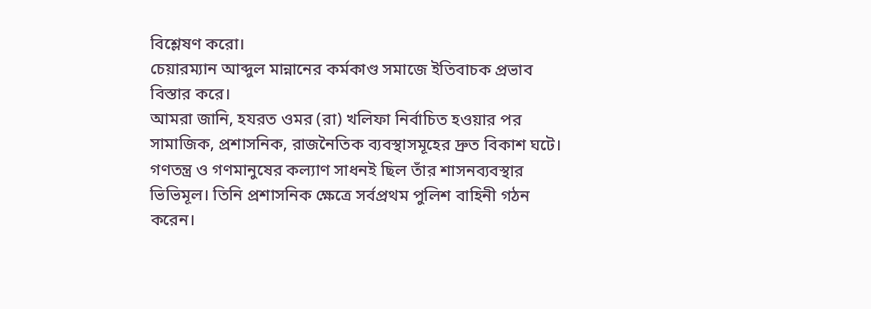বিশ্লেষণ করো।
চেয়ারম্যান আব্দুল মান্নানের কর্মকাণ্ড সমাজে ইতিবাচক প্রভাব বিস্তার করে।
আমরা জানি, হযরত ওমর (রা) খলিফা নির্বাচিত হওয়ার পর সামাজিক, প্রশাসনিক, রাজনৈতিক ব্যবস্থাসমূহের দ্রুত বিকাশ ঘটে। গণতন্ত্র ও গণমানুষের কল্যাণ সাধনই ছিল তাঁর শাসনব্যবস্থার ভিভিমূল। তিনি প্রশাসনিক ক্ষেত্রে সর্বপ্রথম পুলিশ বাহিনী গঠন করেন।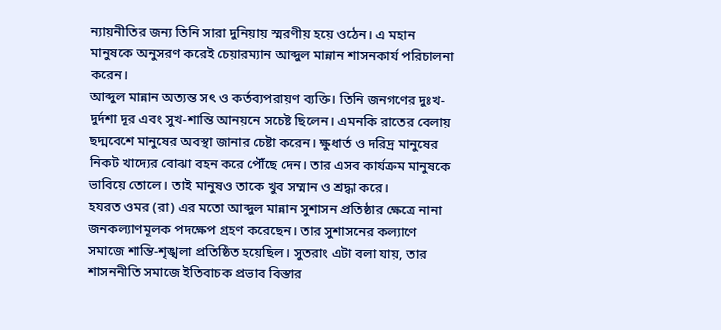ন্যায়নীতির জন্য তিনি সারা দুনিয়ায় স্মরণীয় হয়ে ওঠেন। এ মহান মানুষকে অনুসরণ করেই চেয়ারম্যান আব্দুল মান্নান শাসনকার্য পরিচালনা করেন।
আব্দুল মান্নান অত্যন্ত সৎ ও কর্তব্যপরায়ণ ব্যক্তি। তিনি জনগণের দুঃখ-দুর্দশা দূর এবং সুখ-শান্তি আনয়নে সচেষ্ট ছিলেন। এমনকি রাতের বেলায় ছদ্মবেশে মানুষের অবস্থা জানার চেষ্টা করেন। ক্ষুধার্ত ও দরিদ্র মানুষের নিকট খাদ্যের বোঝা বহন করে পৌঁছে দেন। তার এসব কার্যক্রম মানুষকে ভাবিয়ে তোলে। তাই মানুষও তাকে খুব সম্মান ও শ্রদ্ধা করে।
হযরত ওমর (রা) এর মতো আব্দুল মান্নান সুশাসন প্রতিষ্ঠার ক্ষেত্রে নানা জনকল্যাণমূলক পদক্ষেপ গ্রহণ করেছেন। তার সুশাসনের কল্যাণে সমাজে শান্তি-শৃঙ্খলা প্রতিষ্ঠিত হয়েছিল। সুতরাং এটা বলা যায়, তার শাসননীতি সমাজে ইতিবাচক প্রভাব বিস্তার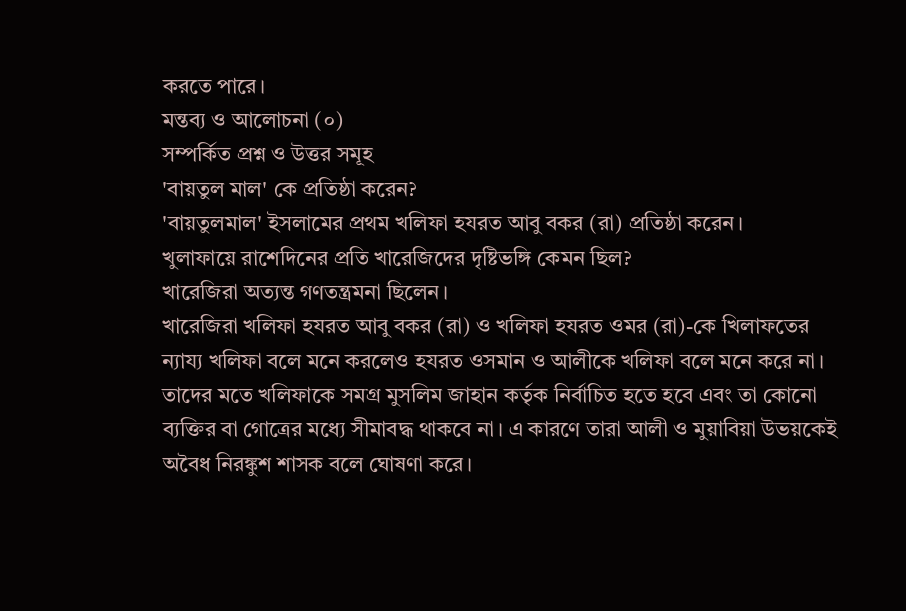করতে পারে।
মন্তব্য ও আলোচনা (০)
সম্পর্কিত প্রশ্ন ও উত্তর সমূহ
'বায়তুল মাল' কে প্রতিষ্ঠা করেন?
'বায়তুলমাল' ইসলামের প্রথম খলিফা হযরত আবু বকর (রা) প্রতিষ্ঠা করেন।
খুলাফায়ে রাশেদিনের প্রতি খারেজিদের দৃষ্টিভঙ্গি কেমন ছিল?
খারেজিরা অত্যন্ত গণতন্ত্রমনা ছিলেন।
খারেজিরা খলিফা হযরত আবু বকর (রা) ও খলিফা হযরত ওমর (রা)-কে খিলাফতের ন্যায্য খলিফা বলে মনে করলেও হযরত ওসমান ও আলীকে খলিফা বলে মনে করে না। তাদের মতে খলিফাকে সমগ্র মুসলিম জাহান কর্তৃক নির্বাচিত হতে হবে এবং তা কোনো ব্যক্তির বা গোত্রের মধ্যে সীমাবদ্ধ থাকবে না। এ কারণে তারা আলী ও মুয়াবিয়া উভয়কেই অবৈধ নিরঙ্কুশ শাসক বলে ঘোষণা করে।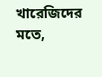খারেজিদের মতে,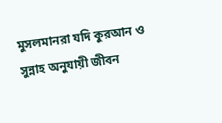মুসলমানরা যদি কুরআন ও সুন্নাহ অনুযায়ী জীবন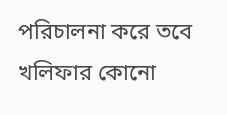পরিচালনা করে তবে খলিফার কোনো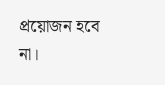প্রয়োজন হবে না।